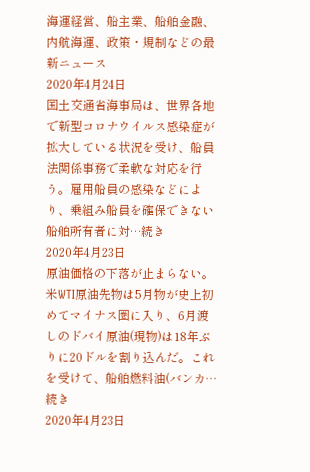海運経営、船主業、船舶金融、内航海運、政策・規制などの最新ニュース
2020年4月24日
国土交通省海事局は、世界各地で新型コロナウイルス感染症が拡大している状況を受け、船員法関係事務で柔軟な対応を行う。雇用船員の感染などにより、乗組み船員を確保できない船舶所有者に対…続き
2020年4月23日
原油価格の下落が止まらない。米WTI原油先物は5月物が史上初めてマイナス圏に入り、6月渡しのドバイ原油(現物)は18年ぶりに20ドルを割り込んだ。これを受けて、船舶燃料油(バンカ…続き
2020年4月23日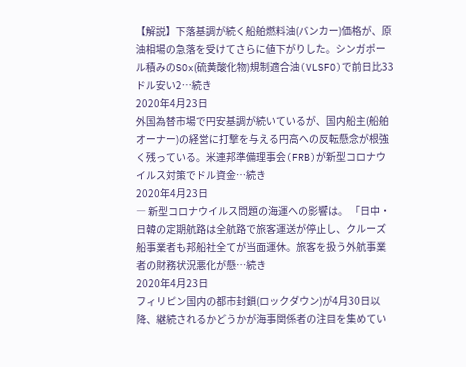【解説】下落基調が続く船舶燃料油(バンカー)価格が、原油相場の急落を受けてさらに値下がりした。シンガポール積みのSOx(硫黄酸化物)規制適合油(VLSFO)で前日比33ドル安い2…続き
2020年4月23日
外国為替市場で円安基調が続いているが、国内船主(船舶オーナー)の経営に打撃を与える円高への反転懸念が根強く残っている。米連邦準備理事会(FRB)が新型コロナウイルス対策でドル資金…続き
2020年4月23日
― 新型コロナウイルス問題の海運への影響は。 「日中・日韓の定期航路は全航路で旅客運送が停止し、クルーズ船事業者も邦船社全てが当面運休。旅客を扱う外航事業者の財務状況悪化が懸…続き
2020年4月23日
フィリピン国内の都市封鎖(ロックダウン)が4月30日以降、継続されるかどうかが海事関係者の注目を集めてい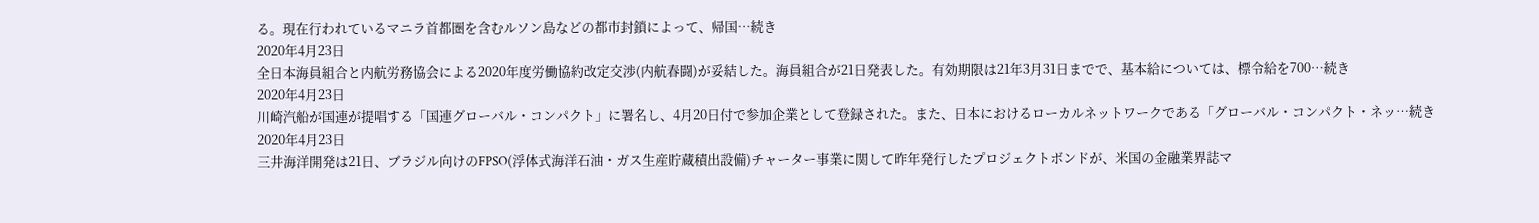る。現在行われているマニラ首都圏を含むルソン島などの都市封鎖によって、帰国…続き
2020年4月23日
全日本海員組合と内航労務協会による2020年度労働協約改定交渉(内航春闘)が妥結した。海員組合が21日発表した。有効期限は21年3月31日までで、基本給については、標令給を700…続き
2020年4月23日
川崎汽船が国連が提唱する「国連グローバル・コンパクト」に署名し、4月20日付で参加企業として登録された。また、日本におけるローカルネットワークである「グローバル・コンパクト・ネッ…続き
2020年4月23日
三井海洋開発は21日、ブラジル向けのFPSO(浮体式海洋石油・ガス生産貯蔵積出設備)チャーター事業に関して昨年発行したプロジェクトボンドが、米国の金融業界誌マ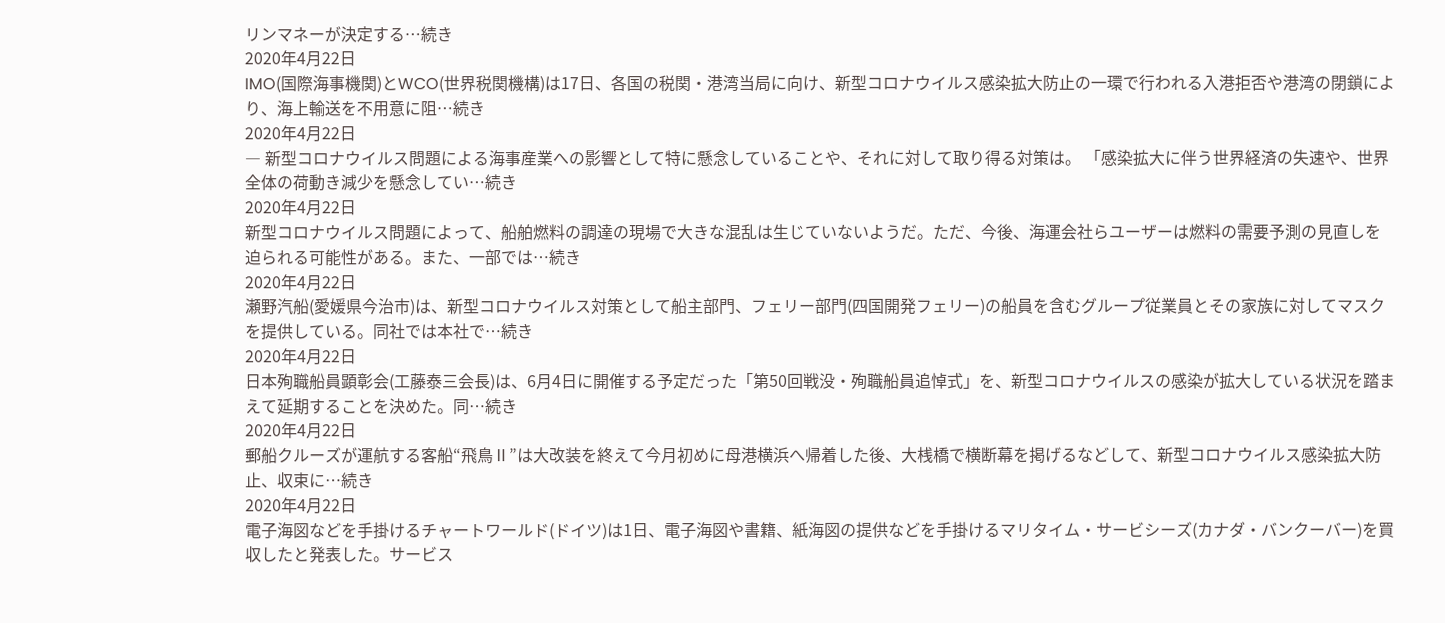リンマネーが決定する…続き
2020年4月22日
IMO(国際海事機関)とWCO(世界税関機構)は17日、各国の税関・港湾当局に向け、新型コロナウイルス感染拡大防止の一環で行われる入港拒否や港湾の閉鎖により、海上輸送を不用意に阻…続き
2020年4月22日
― 新型コロナウイルス問題による海事産業への影響として特に懸念していることや、それに対して取り得る対策は。 「感染拡大に伴う世界経済の失速や、世界全体の荷動き減少を懸念してい…続き
2020年4月22日
新型コロナウイルス問題によって、船舶燃料の調達の現場で大きな混乱は生じていないようだ。ただ、今後、海運会社らユーザーは燃料の需要予測の見直しを迫られる可能性がある。また、一部では…続き
2020年4月22日
瀬野汽船(愛媛県今治市)は、新型コロナウイルス対策として船主部門、フェリー部門(四国開発フェリー)の船員を含むグループ従業員とその家族に対してマスクを提供している。同社では本社で…続き
2020年4月22日
日本殉職船員顕彰会(工藤泰三会長)は、6月4日に開催する予定だった「第50回戦没・殉職船員追悼式」を、新型コロナウイルスの感染が拡大している状況を踏まえて延期することを決めた。同…続き
2020年4月22日
郵船クルーズが運航する客船“飛鳥Ⅱ”は大改装を終えて今月初めに母港横浜へ帰着した後、大桟橋で横断幕を掲げるなどして、新型コロナウイルス感染拡大防止、収束に…続き
2020年4月22日
電子海図などを手掛けるチャートワールド(ドイツ)は1日、電子海図や書籍、紙海図の提供などを手掛けるマリタイム・サービシーズ(カナダ・バンクーバー)を買収したと発表した。サービス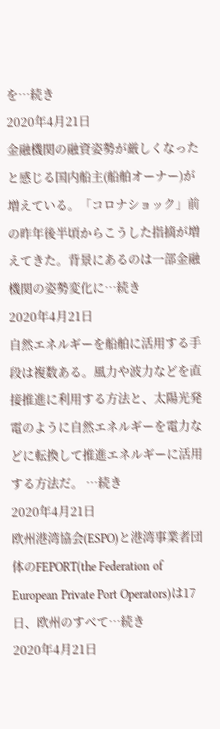を…続き
2020年4月21日
金融機関の融資姿勢が厳しくなったと感じる国内船主(船舶オーナー)が増えている。「コロナショック」前の昨年後半頃からこうした指摘が増えてきた。背景にあるのは一部金融機関の姿勢変化に…続き
2020年4月21日
自然エネルギーを船舶に活用する手段は複数ある。風力や波力などを直接推進に利用する方法と、太陽光発電のように自然エネルギーを電力などに転換して推進エネルギーに活用する方法だ。 …続き
2020年4月21日
欧州港湾協会(ESPO)と港湾事業者団体のFEPORT(the Federation of European Private Port Operators)は17日、欧州のすべて…続き
2020年4月21日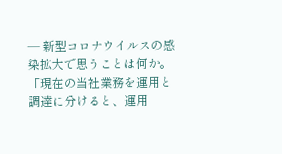― 新型コロナウイルスの感染拡大で思うことは何か。 「現在の当社業務を運用と調達に分けると、運用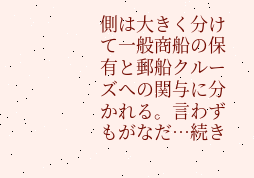側は大きく分けて一般商船の保有と郵船クルーズへの関与に分かれる。言わずもがなだ…続き